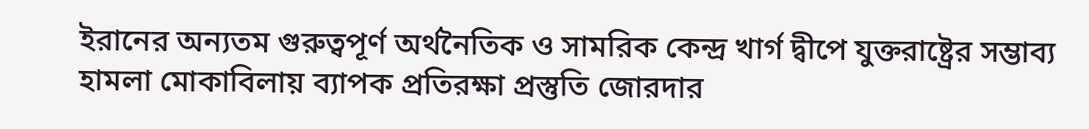ইরানের অন্যতম গুরুত্বপূর্ণ অর্থনৈতিক ও সামরিক কেন্দ্র খার্গ দ্বীপে যুক্তরাষ্ট্রের সম্ভাব্য হামলা মোকাবিলায় ব্যাপক প্রতিরক্ষা প্রস্তুতি জোরদার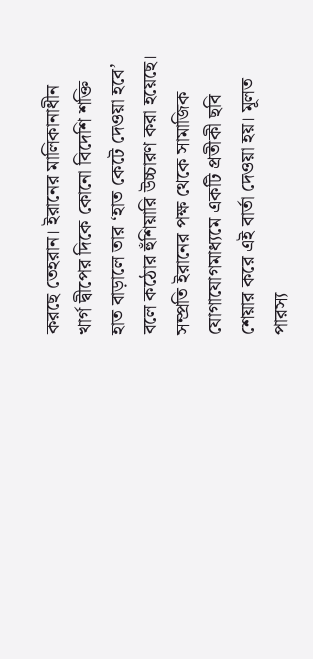করছে তেহরান। ইরানের মালিকানাধীন খার্গ দ্বীপের দিকে কোনো বিদেশি শক্তি হাত বাড়ালে তার ‘হাত কেটে দেওয়া হবে’ বলে কঠোর হুঁশিয়ারি উচ্চারণ করা হয়েছে। সম্প্রতি ইরানের পক্ষ থেকে সামাজিক যোগাযোগমাধ্যমে একটি প্রতীকী ছবি শেয়ার করে এই বার্তা দেওয়া হয়। মূলত পারস্য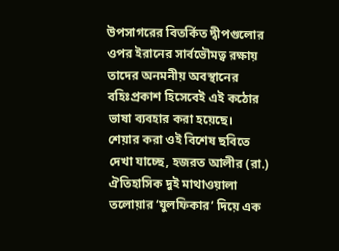উপসাগরের বিতর্কিত দ্বীপগুলোর ওপর ইরানের সার্বভৌমত্ব রক্ষায় তাদের অনমনীয় অবস্থানের বহিঃপ্রকাশ হিসেবেই এই কঠোর ভাষা ব্যবহার করা হয়েছে।
শেয়ার করা ওই বিশেষ ছবিতে দেখা যাচ্ছে, হজরত আলীর (রা.) ঐতিহাসিক দুই মাথাওয়ালা তলোয়ার ‘যুলফিকার’ দিয়ে এক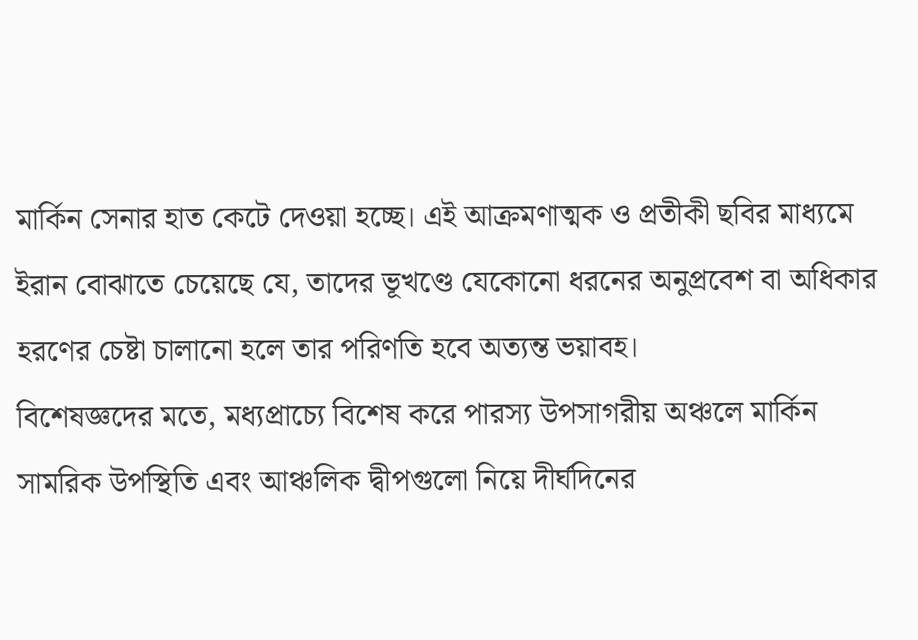মার্কিন সেনার হাত কেটে দেওয়া হচ্ছে। এই আক্রমণাত্মক ও প্রতীকী ছবির মাধ্যমে ইরান বোঝাতে চেয়েছে যে, তাদের ভূখণ্ডে যেকোনো ধরনের অনুপ্রবেশ বা অধিকার হরণের চেষ্টা চালানো হলে তার পরিণতি হবে অত্যন্ত ভয়াবহ।
বিশেষজ্ঞদের মতে, মধ্যপ্রাচ্যে বিশেষ করে পারস্য উপসাগরীয় অঞ্চলে মার্কিন সামরিক উপস্থিতি এবং আঞ্চলিক দ্বীপগুলো নিয়ে দীর্ঘদিনের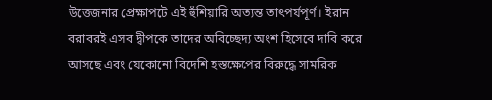উত্তেজনার প্রেক্ষাপটে এই হুঁশিয়ারি অত্যন্ত তাৎপর্যপূর্ণ। ইরান বরাবরই এসব দ্বীপকে তাদের অবিচ্ছেদ্য অংশ হিসেবে দাবি করে আসছে এবং যেকোনো বিদেশি হস্তক্ষেপের বিরুদ্ধে সামরিক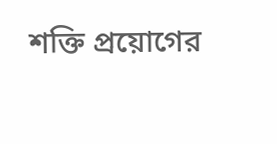শক্তি প্রয়োগের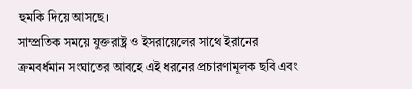হুমকি দিয়ে আসছে।
সাম্প্রতিক সময়ে যুক্তরাষ্ট্র ও ইসরায়েলের সাথে ইরানের ক্রমবর্ধমান সংঘাতের আবহে এই ধরনের প্রচারণামূলক ছবি এবং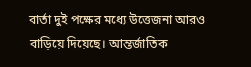বার্তা দুই পক্ষের মধ্যে উত্তেজনা আরও বাড়িয়ে দিয়েছে। আন্তর্জাতিক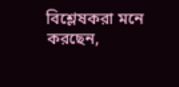বিশ্লেষকরা মনে করছেন,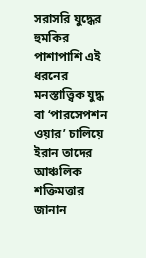সরাসরি যুদ্ধের হুমকির পাশাপাশি এই ধরনের মনস্তাত্ত্বিক যুদ্ধ বা ‘পারসেপশন ওয়ার’ চালিয়ে ইরান তাদের আঞ্চলিক শক্তিমত্তার জানান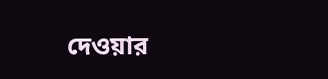দেওয়ার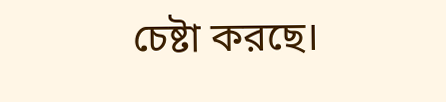চেষ্টা করছে।